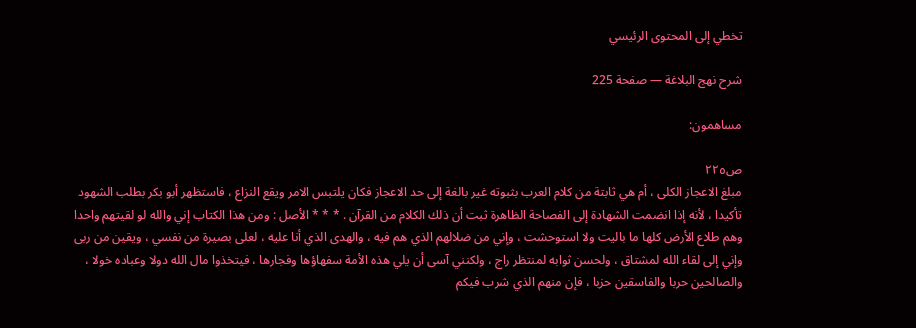تخطي إلى المحتوى الرئيسي

شرح نهج البلاغة — صفحة 225

مساهمون:

ص٢٢٥
مبلغ الاعجاز الكلى ، أم هي ثابتة من كلام العرب بثبوته غير بالغة إلى حد الاعجاز فكان يلتبس الامر ويقع النزاع ، فاستظهر أبو بكر بطلب الشهود تأكيدا ، لأنه إذا انضمت الشهادة إلى الفصاحة الظاهرة ثبت أن ذلك الكلام من القرآن . * * * الأصل : ومن هذا الكتاب إني والله لو لقيتهم واحدا وهم طلاع الأرض كلها ما باليت ولا استوحشت ، وإني من ضلالهم الذي هم فيه ، والهدى الذي أنا عليه ، لعلى بصيرة من نفسي ، ويقين من ربى وإني إلى لقاء الله لمشتاق ، ولحسن ثوابه لمنتظر راج ، ولكنني آسى أن يلي هذه الأمة سفهاؤها وفجارها ، فيتخذوا مال الله دولا وعباده خولا ، والصالحين حربا والفاسقين حزبا ، فإن منهم الذي شرب فيكم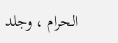الحرام ، وجلد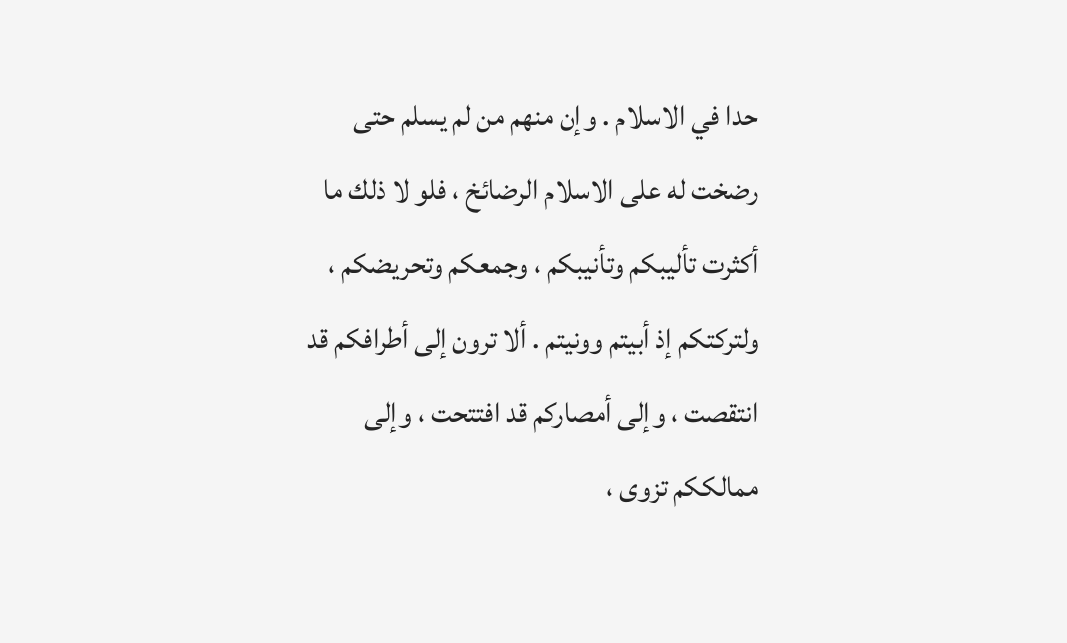حدا في الاسلام . وإن منهم من لم يسلم حتى رضخت له على الاسلام الرضائخ ، فلو لا ذلك ما أكثرت تأليبكم وتأنيبكم ، وجمعكم وتحريضكم ، ولتركتكم إذ أبيتم وونيتم . ألا ترون إلى أطرافكم قد انتقصت ، وإلى أمصاركم قد افتتحت ، وإلى ممالككم تزوى ،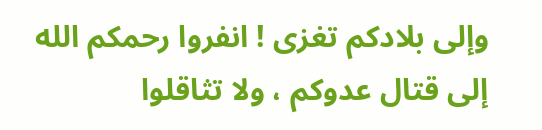وإلى بلادكم تغزى ! انفروا رحمكم الله إلى قتال عدوكم ، ولا تثاقلوا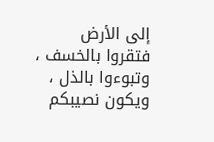إلى الأرض فتقروا بالخسف ، وتبوءوا بالذل ، ويكون نصيبكم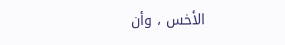الأخس ، وأن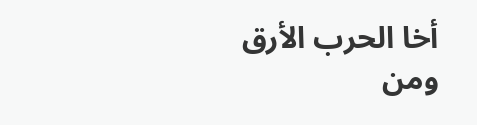أخا الحرب الأرق ومن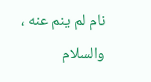نام لم ينم عنه ، والسلام